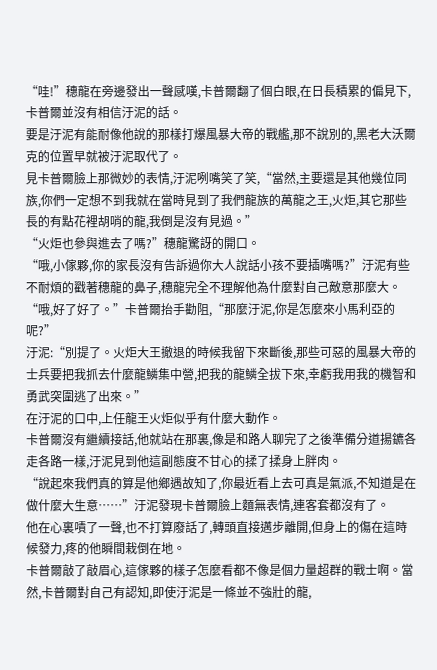“哇!”穗龍在旁邊發出一聲感嘆,卡普爾翻了個白眼,在日長積累的偏見下,卡普爾並沒有相信汙泥的話。
要是汙泥有能耐像他說的那樣打爆風暴大帝的戰艦,那不說別的,黑老大沃爾克的位置早就被汙泥取代了。
見卡普爾臉上那微妙的表情,汙泥咧嘴笑了笑,“當然,主要還是其他幾位同族,你們一定想不到我就在當時見到了我們龍族的萬龍之王,火炬,其它那些長的有點花裡胡哨的龍,我倒是沒有見過。”
“火炬也參與進去了嗎?”穗龍驚訝的開口。
“哦,小傢夥,你的家長沒有告訴過你大人說話小孩不要插嘴嗎?”汙泥有些不耐煩的戳著穗龍的鼻子,穗龍完全不理解他為什麼對自己敵意那麼大。
“哦,好了好了。”卡普爾抬手勸阻,“那麼汙泥,你是怎麼來小馬利亞的呢?”
汙泥:“別提了。火炬大王撤退的時候我留下來斷後,那些可惡的風暴大帝的士兵要把我抓去什麼龍鱗集中營,把我的龍鱗全拔下來,幸虧我用我的機智和勇武突圍逃了出來。”
在汙泥的口中,上任龍王火炬似乎有什麼大動作。
卡普爾沒有繼續接話,他就站在那裏,像是和路人聊完了之後準備分道揚鑣各走各路一樣,汙泥見到他這副態度不甘心的揉了揉身上胖肉。
“說起來我們真的算是他鄉遇故知了,你最近看上去可真是氣派,不知道是在做什麼大生意……”汙泥發現卡普爾臉上麵無表情,連客套都沒有了。
他在心裏嘖了一聲,也不打算廢話了,轉頭直接邁步離開,但身上的傷在這時候發力,疼的他瞬間栽倒在地。
卡普爾敲了敲眉心,這傢夥的樣子怎麼看都不像是個力量超群的戰士啊。當然,卡普爾對自己有認知,即使汙泥是一條並不強壯的龍,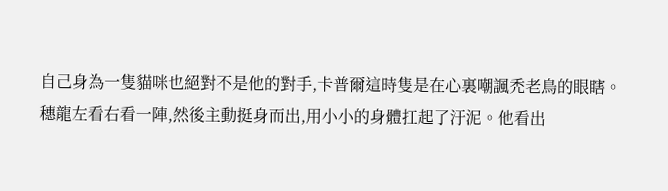自己身為一隻貓咪也絕對不是他的對手,卡普爾這時隻是在心裏嘲諷禿老鳥的眼瞎。
穗龍左看右看一陣,然後主動挺身而出,用小小的身體扛起了汙泥。他看出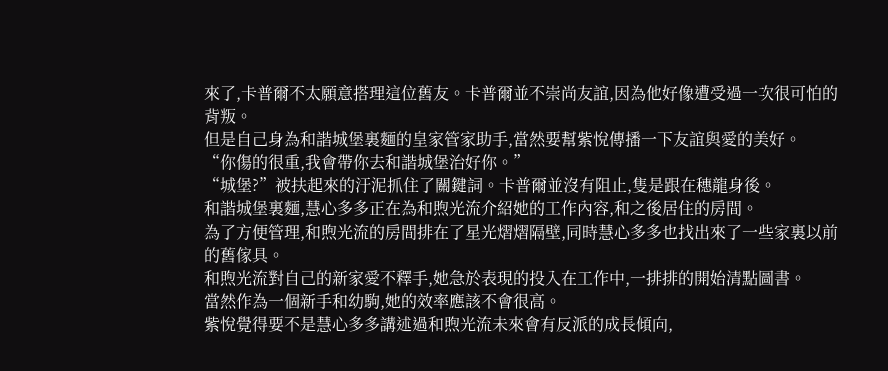來了,卡普爾不太願意搭理這位舊友。卡普爾並不崇尚友誼,因為他好像遭受過一次很可怕的背叛。
但是自己身為和諧城堡裏麵的皇家管家助手,當然要幫紫悅傳播一下友誼與愛的美好。
“你傷的很重,我會帶你去和諧城堡治好你。”
“城堡?”被扶起來的汙泥抓住了關鍵詞。卡普爾並沒有阻止,隻是跟在穗龍身後。
和諧城堡裏麵,慧心多多正在為和煦光流介紹她的工作內容,和之後居住的房間。
為了方便管理,和煦光流的房間排在了星光熠熠隔壁,同時慧心多多也找出來了一些家裏以前的舊傢具。
和煦光流對自己的新家愛不釋手,她急於表現的投入在工作中,一排排的開始清點圖書。
當然作為一個新手和幼駒,她的效率應該不會很高。
紫悅覺得要不是慧心多多講述過和煦光流未來會有反派的成長傾向,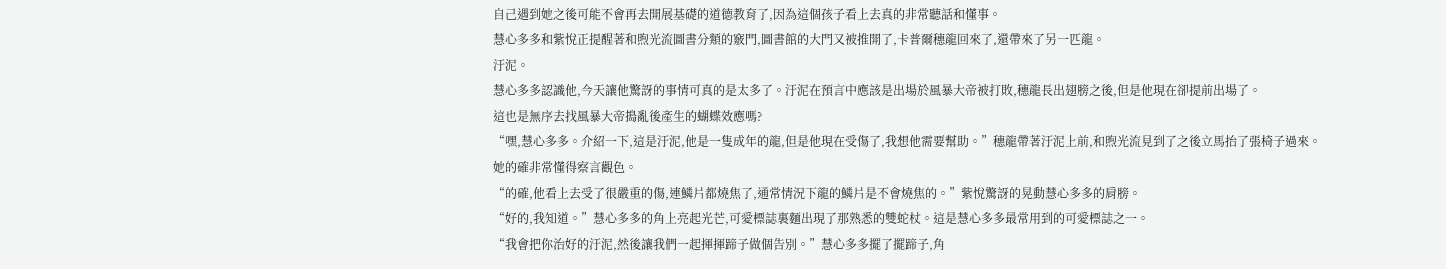自己遇到她之後可能不會再去開展基礎的道德教育了,因為這個孩子看上去真的非常聽話和懂事。
慧心多多和紫悅正提醒著和煦光流圖書分類的竅門,圖書館的大門又被推開了,卡普爾穗龍回來了,還帶來了另一匹龍。
汙泥。
慧心多多認識他,今天讓他驚訝的事情可真的是太多了。汙泥在預言中應該是出場於風暴大帝被打敗,穗龍長出翅膀之後,但是他現在卻提前出場了。
這也是無序去找風暴大帝搗亂後產生的蝴蝶效應嗎?
“嘿,慧心多多。介紹一下,這是汙泥,他是一隻成年的龍,但是他現在受傷了,我想他需要幫助。”穗龍帶著汙泥上前,和煦光流見到了之後立馬抬了張椅子過來。
她的確非常懂得察言觀色。
“的確,他看上去受了很嚴重的傷,連鱗片都燒焦了,通常情況下龍的鱗片是不會燒焦的。”紫悅驚訝的晃動慧心多多的肩膀。
“好的,我知道。”慧心多多的角上亮起光芒,可愛標誌裏麵出現了那熟悉的雙蛇杖。這是慧心多多最常用到的可愛標誌之一。
“我會把你治好的汙泥,然後讓我們一起揮揮蹄子做個告別。”慧心多多擺了擺蹄子,角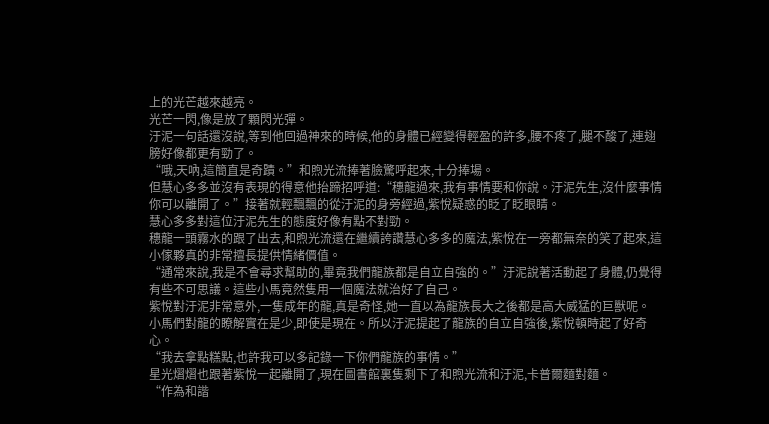上的光芒越來越亮。
光芒一閃,像是放了顆閃光彈。
汙泥一句話還沒說,等到他回過神來的時候,他的身體已經變得輕盈的許多,腰不疼了,腿不酸了,連翅膀好像都更有勁了。
“哦,天吶,這簡直是奇蹟。”和煦光流捧著臉驚呼起來,十分捧場。
但慧心多多並沒有表現的得意他抬蹄招呼道:“穗龍過來,我有事情要和你說。汙泥先生,沒什麼事情你可以離開了。”接著就輕飄飄的從汙泥的身旁經過,紫悅疑惑的眨了眨眼睛。
慧心多多對這位汙泥先生的態度好像有點不對勁。
穗龍一頭霧水的跟了出去,和煦光流還在繼續誇讚慧心多多的魔法,紫悅在一旁都無奈的笑了起來,這小傢夥真的非常擅長提供情緒價值。
“通常來說,我是不會尋求幫助的,畢竟我們龍族都是自立自強的。”汙泥說著活動起了身體,仍覺得有些不可思議。這些小馬竟然隻用一個魔法就治好了自己。
紫悅對汙泥非常意外,一隻成年的龍,真是奇怪,她一直以為龍族長大之後都是高大威猛的巨獸呢。
小馬們對龍的瞭解實在是少,即使是現在。所以汙泥提起了龍族的自立自強後,紫悅頓時起了好奇心。
“我去拿點糕點,也許我可以多記錄一下你們龍族的事情。”
星光熠熠也跟著紫悅一起離開了,現在圖書館裏隻剩下了和煦光流和汙泥,卡普爾麵對麵。
“作為和諧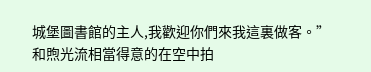城堡圖書館的主人,我歡迎你們來我這裏做客。”
和煦光流相當得意的在空中拍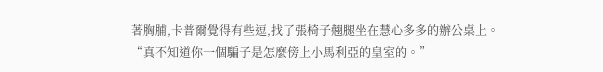著胸脯,卡普爾覺得有些逗,找了張椅子翹腿坐在慧心多多的辦公桌上。
“真不知道你一個騙子是怎麼傍上小馬利亞的皇室的。”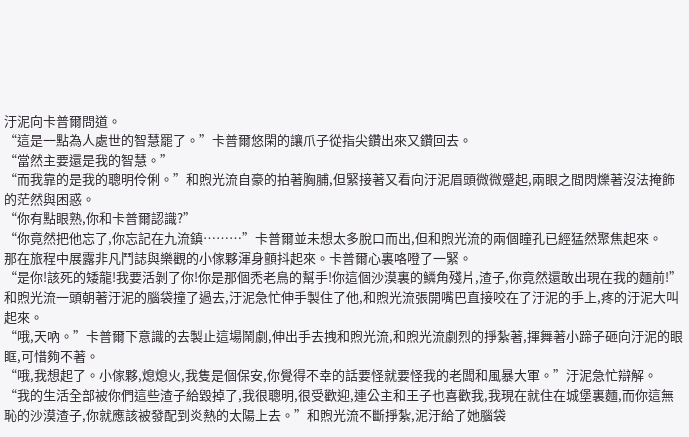汙泥向卡普爾問道。
“這是一點為人處世的智慧罷了。”卡普爾悠閑的讓爪子從指尖鑽出來又鑽回去。
“當然主要還是我的智慧。”
“而我靠的是我的聰明伶俐。”和煦光流自豪的拍著胸脯,但緊接著又看向汙泥眉頭微微蹙起,兩眼之間閃爍著沒法掩飾的茫然與困惑。
“你有點眼熟,你和卡普爾認識?”
“你竟然把他忘了,你忘記在九流鎮………”卡普爾並未想太多脫口而出,但和煦光流的兩個瞳孔已經猛然聚焦起來。
那在旅程中展露非凡鬥誌與樂觀的小傢夥渾身顫抖起來。卡普爾心裏咯噔了一緊。
“是你!該死的矮龍!我要活剝了你!你是那個禿老鳥的幫手!你這個沙漠裏的鱗角殘片,渣子,你竟然還敢出現在我的麵前!”
和煦光流一頭朝著汙泥的腦袋撞了過去,汙泥急忙伸手製住了他,和煦光流張開嘴巴直接咬在了汙泥的手上,疼的汙泥大叫起來。
“哦,天吶。”卡普爾下意識的去製止這場鬧劇,伸出手去拽和煦光流,和煦光流劇烈的掙紮著,揮舞著小蹄子砸向汙泥的眼眶,可惜夠不著。
“哦,我想起了。小傢夥,熄熄火,我隻是個保安,你覺得不幸的話要怪就要怪我的老闆和風暴大軍。”汙泥急忙辯解。
“我的生活全部被你們這些渣子給毀掉了,我很聰明,很受歡迎,連公主和王子也喜歡我,我現在就住在城堡裏麵,而你這無恥的沙漠渣子,你就應該被發配到炎熱的太陽上去。”和煦光流不斷掙紮,泥汙給了她腦袋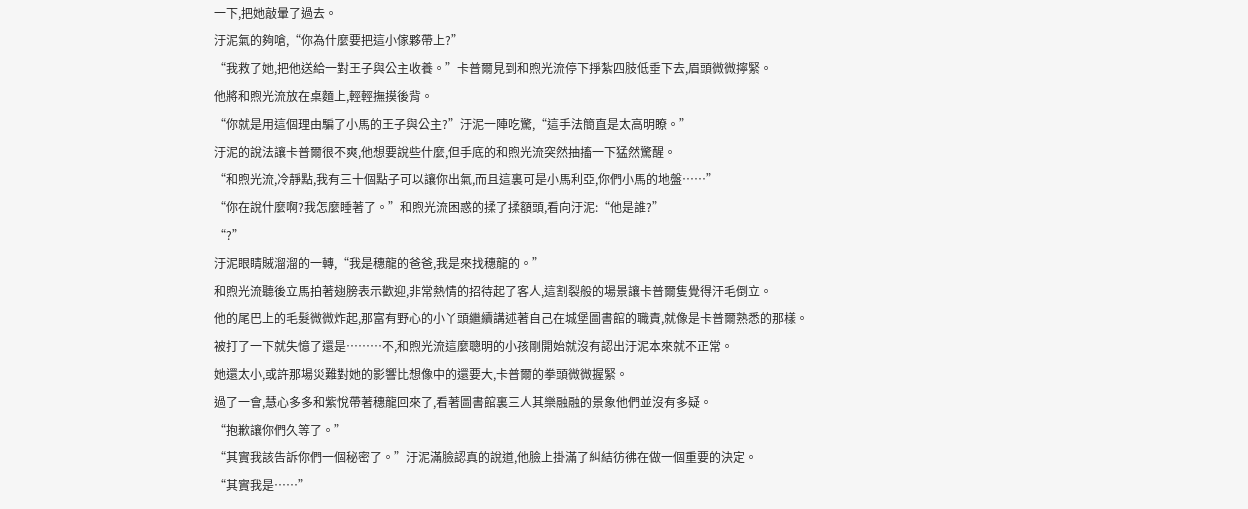一下,把她敲暈了過去。
汙泥氣的夠嗆,“你為什麼要把這小傢夥帶上?”
“我救了她,把他送給一對王子與公主收養。”卡普爾見到和煦光流停下掙紮四肢低垂下去,眉頭微微擰緊。
他將和煦光流放在桌麵上,輕輕撫摸後背。
“你就是用這個理由騙了小馬的王子與公主?”汙泥一陣吃驚,“這手法簡直是太高明瞭。”
汙泥的說法讓卡普爾很不爽,他想要說些什麼,但手底的和煦光流突然抽搐一下猛然驚醒。
“和煦光流,冷靜點,我有三十個點子可以讓你出氣,而且這裏可是小馬利亞,你們小馬的地盤……”
“你在說什麼啊?我怎麼睡著了。”和煦光流困惑的揉了揉額頭,看向汙泥:“他是誰?”
“?”
汙泥眼睛賊溜溜的一轉,“我是穗龍的爸爸,我是來找穗龍的。”
和煦光流聽後立馬拍著翅膀表示歡迎,非常熱情的招待起了客人,這割裂般的場景讓卡普爾隻覺得汗毛倒立。
他的尾巴上的毛髮微微炸起,那富有野心的小丫頭繼續講述著自己在城堡圖書館的職責,就像是卡普爾熟悉的那樣。
被打了一下就失憶了還是………不,和煦光流這麼聰明的小孩剛開始就沒有認出汙泥本來就不正常。
她還太小,或許那場災難對她的影響比想像中的還要大,卡普爾的拳頭微微握緊。
過了一會,慧心多多和紫悅帶著穗龍回來了,看著圖書館裏三人其樂融融的景象他們並沒有多疑。
“抱歉讓你們久等了。”
“其實我該告訴你們一個秘密了。”汙泥滿臉認真的說道,他臉上掛滿了糾結彷彿在做一個重要的決定。
“其實我是……”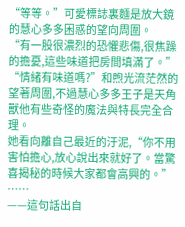“等等。”可愛標誌裏麵是放大鏡的慧心多多困惑的望向周圍。
“有一股很濃烈的恐懼悲傷,很焦躁的擔憂,這些味道把房間填滿了。”
“情緒有味道嗎?”和煦光流茫然的望著周圍,不過慧心多多王子是天角獸他有些奇怪的魔法與特長完全合理。
她看向離自己最近的汙泥,“你不用害怕擔心,放心說出來就好了。當驚喜揭秘的時候大家都會高興的。”
……
——這句話出自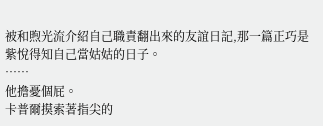被和煦光流介紹自己職責翻出來的友誼日記,那一篇正巧是紫悅得知自己當姑姑的日子。
……
他擔憂個屁。
卡普爾摸索著指尖的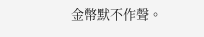金幣默不作聲。